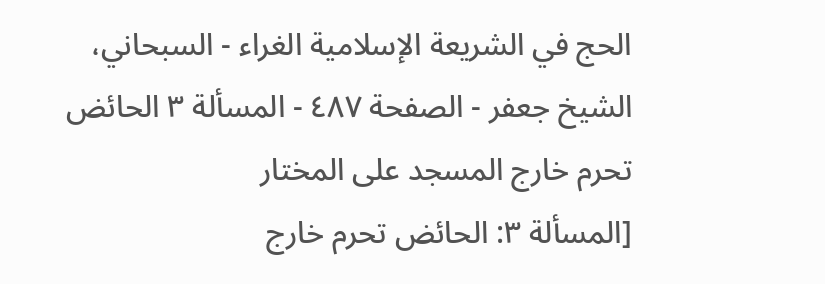الحج في الشريعة الإسلامية الغراء - السبحاني، الشيخ جعفر - الصفحة ٤٨٧ - المسألة ٣ الحائض تحرم خارج المسجد على المختار
[المسألة ٣: الحائض تحرم خارج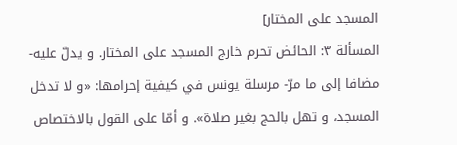المسجد على المختار]
المسألة ٣: الحائض تحرم خارج المسجد على المختار. و يدلّ عليه- مضافا إلى ما مرّ- مرسلة يونس في كيفية إحرامها: «و لا تدخل المسجد، و تهل بالحج بغير صلاة». و أمّا على القول بالاختصاص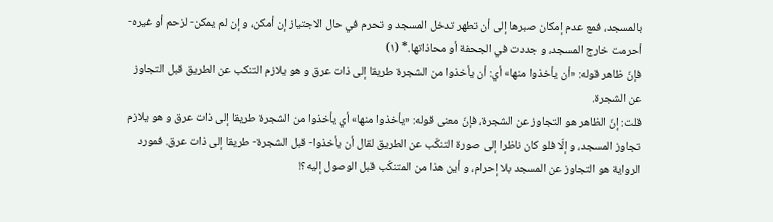بالمسجد، فمع عدم إمكان صبرها إلى أن تطهر تدخل المسجد و تحرم في حال الاجتياز إن أمكن، و إن لم يمكن- لزحم أو غيره- أحرمت خارج المسجد، و جددت في الجحفة أو محاذاتها.* (١)
فإنّ ظاهر قوله: «أن يأخذوا منها» أي: أن يأخذوا من الشجرة طريقا إلى ذات عرق و هو يلازم التنكب عن الطريق قبل التجاوز عن الشجرة.
قلت: إنّ الظاهر هو التجاوز عن الشجرة، فإنّ معنى قوله: «يأخذوا منها» أي يأخذوا من الشجرة طريقا إلى ذات عرق و هو يلازم تجاوز المسجد، و إلّا فلو كان ناظرا إلى صورة التنكّب عن الطريق لقال أن يأخذوا- قبل الشجرة- طريقا إلى ذات عرق. فمورد الرواية هو التجاوز عن المسجد بلا إحرام، و أين هذا من المتنكّب قبل الوصول إليه؟!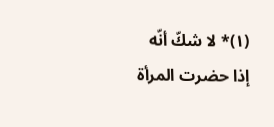(١)* لا شكّ أنّه إذا حضرت المرأة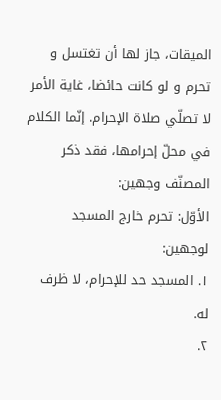الميقات، جاز لها أن تغتسل و تحرم و لو كانت حائضا، غاية الأمر لا تصلّي صلاة الإحرام. إنّما الكلام في محلّ إحرامها، فقد ذكر المصنّف وجهين:
الأوّل: تحرم خارج المسجد لوجهين:
١. المسجد حد للإحرام، لا ظرف له.
٢.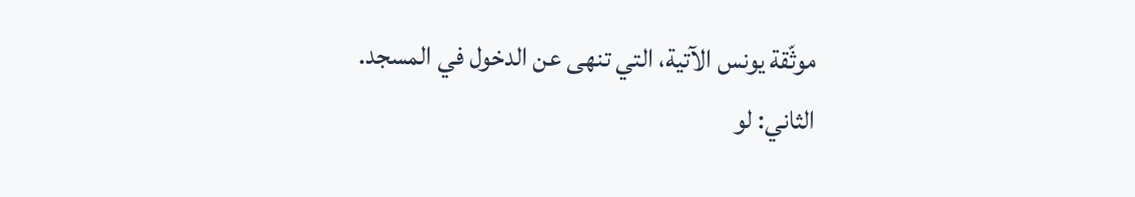موثّقة يونس الآتية، التي تنهى عن الدخول في المسجد.
الثاني: لو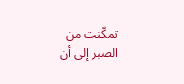تمكّنت من الصبر إلى أن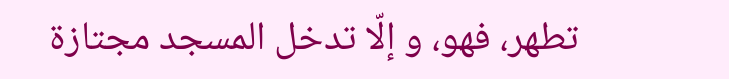تطهر، فهو، و إلّا تدخل المسجد مجتازة